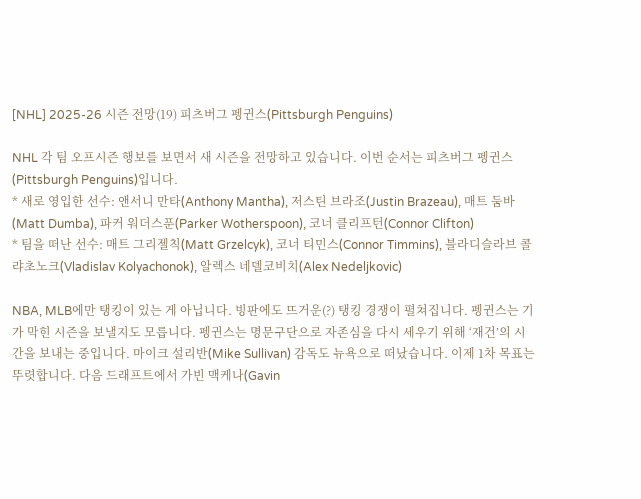[NHL] 2025-26 시즌 전망(19) 피츠버그 펭귄스(Pittsburgh Penguins)

NHL 각 팀 오프시즌 행보를 보면서 새 시즌을 전망하고 있습니다. 이번 순서는 피츠버그 펭귄스(Pittsburgh Penguins)입니다.
* 새로 영입한 선수: 앤서니 만타(Anthony Mantha), 저스틴 브라조(Justin Brazeau), 매트 둠바(Matt Dumba), 파커 워더스푼(Parker Wotherspoon), 코너 클리프턴(Connor Clifton)
* 팀을 떠난 선수: 매트 그리젤칙(Matt Grzelcyk), 코너 티민스(Connor Timmins), 블라디슬라브 콜랴초노크(Vladislav Kolyachonok), 알렉스 네델코비치(Alex Nedeljkovic)

NBA, MLB에만 탱킹이 있는 게 아닙니다. 빙판에도 뜨거운(?) 탱킹 경쟁이 펼쳐집니다. 펭귄스는 기가 막힌 시즌을 보낼지도 모릅니다. 펭귄스는 명문구단으로 자존심을 다시 세우기 위해 ‘재건’의 시간을 보내는 중입니다. 마이크 설리반(Mike Sullivan) 감독도 뉴욕으로 떠났습니다. 이제 1차 목표는 뚜렷합니다. 다음 드래프트에서 가빈 맥케나(Gavin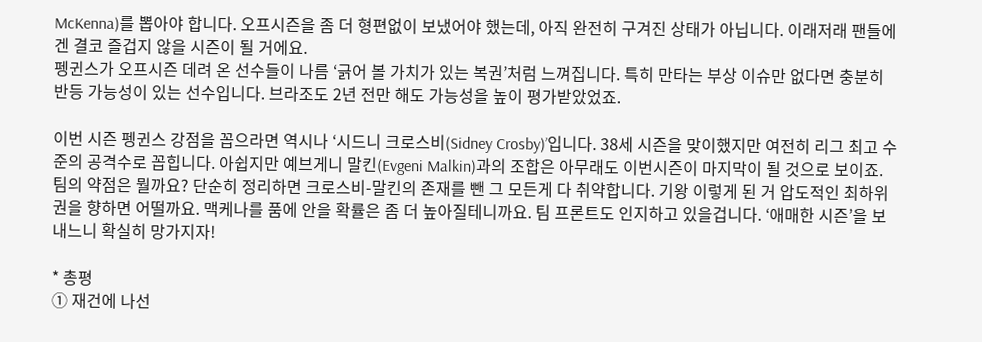McKenna)를 뽑아야 합니다. 오프시즌을 좀 더 형편없이 보냈어야 했는데, 아직 완전히 구겨진 상태가 아닙니다. 이래저래 팬들에겐 결코 즐겁지 않을 시즌이 될 거에요.
펭귄스가 오프시즌 데려 온 선수들이 나름 ‘긁어 볼 가치가 있는 복권’처럼 느껴집니다. 특히 만타는 부상 이슈만 없다면 충분히 반등 가능성이 있는 선수입니다. 브라조도 2년 전만 해도 가능성을 높이 평가받았었죠.

이번 시즌 펭귄스 강점을 꼽으라면 역시나 ‘시드니 크로스비(Sidney Crosby)’입니다. 38세 시즌을 맞이했지만 여전히 리그 최고 수준의 공격수로 꼽힙니다. 아쉽지만 예브게니 말킨(Evgeni Malkin)과의 조합은 아무래도 이번시즌이 마지막이 될 것으로 보이죠.
팀의 약점은 뭘까요? 단순히 정리하면 크로스비-말킨의 존재를 뺀 그 모든게 다 취약합니다. 기왕 이렇게 된 거 압도적인 최하위권을 향하면 어떨까요. 맥케나를 품에 안을 확률은 좀 더 높아질테니까요. 팀 프론트도 인지하고 있을겁니다. ‘애매한 시즌’을 보내느니 확실히 망가지자!

* 총평
① 재건에 나선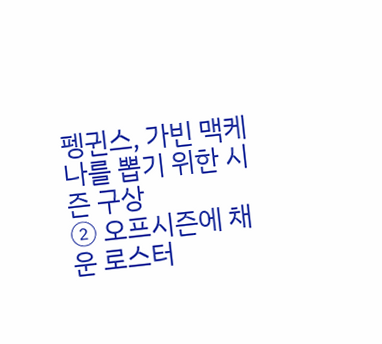펭귄스, 가빈 맥케나를 뽑기 위한 시즌 구상
② 오프시즌에 채운 로스터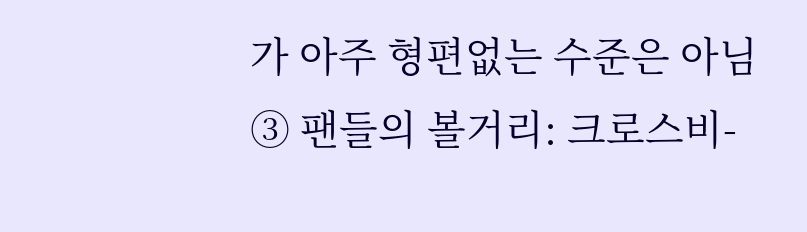가 아주 형편없는 수준은 아님
③ 팬들의 볼거리: 크로스비-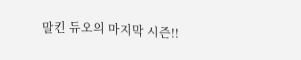말킨 듀오의 마지막 시즌!!